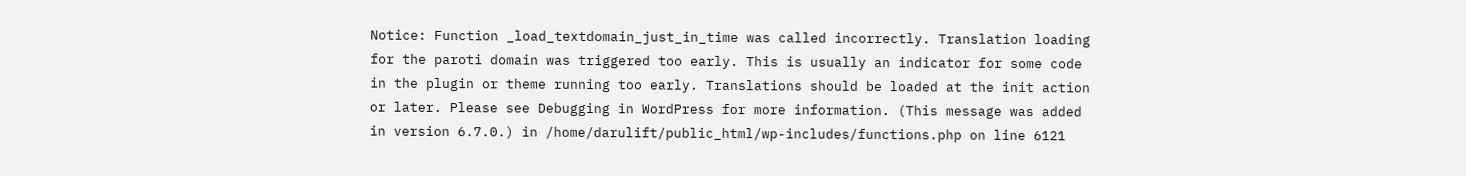Notice: Function _load_textdomain_just_in_time was called incorrectly. Translation loading for the paroti domain was triggered too early. This is usually an indicator for some code in the plugin or theme running too early. Translations should be loaded at the init action or later. Please see Debugging in WordPress for more information. (This message was added in version 6.7.0.) in /home/darulift/public_html/wp-includes/functions.php on line 6121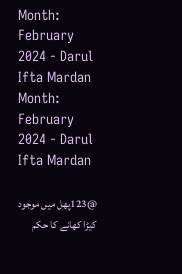Month: February 2024 - Darul Ifta Mardan Month: February 2024 - Darul Ifta Mardan

@123پھل میں موجود کیڑا کھانے کا حکم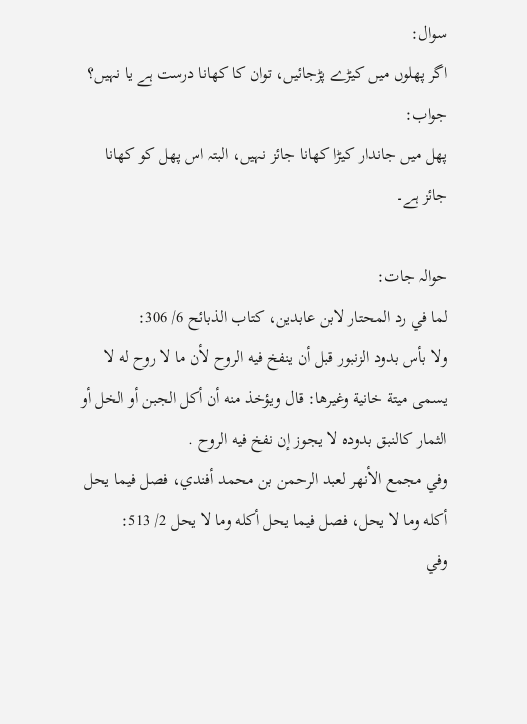سوال:
اگر پھلوں میں کیڑے پڑجائیں، توان کا کھانا درست ہے یا نہیں؟
جواب:
پھل میں جاندار کیڑا کھانا جائز نہیں، البتہ اس پھل کو کھانا جائز ہے۔

حوالہ جات:
لما في رد المحتار لابن عابدين، كتاب الذبائح 6/ 306:
ولا بأس بدود الزنبور قبل أن ينفخ فيه الروح لأن ما لا روح له لا يسمى ميتة خانية وغيرها: قال ويؤخذ منه أن أكل الجبن أو الخل أو الثمار كالنبق بدوده لا يجوز إن نفخ فيه الروح .
وفي مجمع الأنهر لعبد الرحمن بن محمد أفندي، فصل فيما يحل أكله وما لا يحل، فصل فيما يحل أكله وما لا يحل 2/ 513:
وفي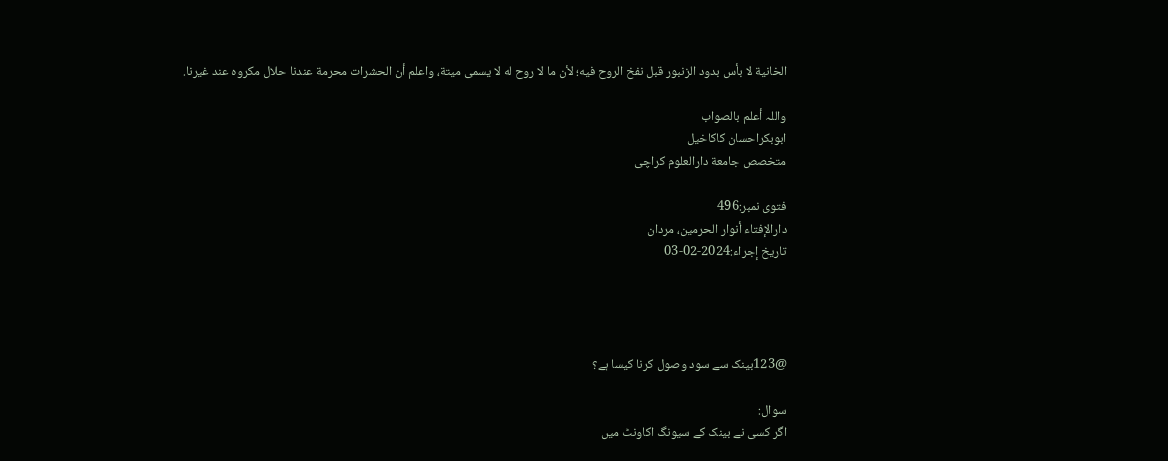الخانية لا بأس بدود الزنبور قبل نفخ الروح فيه؛ لأن ما لا روح له لا يسمى ميتة، واعلم أن الحشرات محرمة عندنا حلال مكروه عند غيرنا.

واللہ أعلم بالصواب
ابوبكراحسان كاكاخیل
متخصص جامعة دارالعلوم كراچی

فتوی نمبر:496
دارالإفتاء أنوار الحرمين، مردان
تاریخ إجراء:2024-02-03




@123بینک سے سود وصول کرنا کیسا ہے؟

سوال:
اگر کسی نے بینک کے سیونگ اکاونٹ میں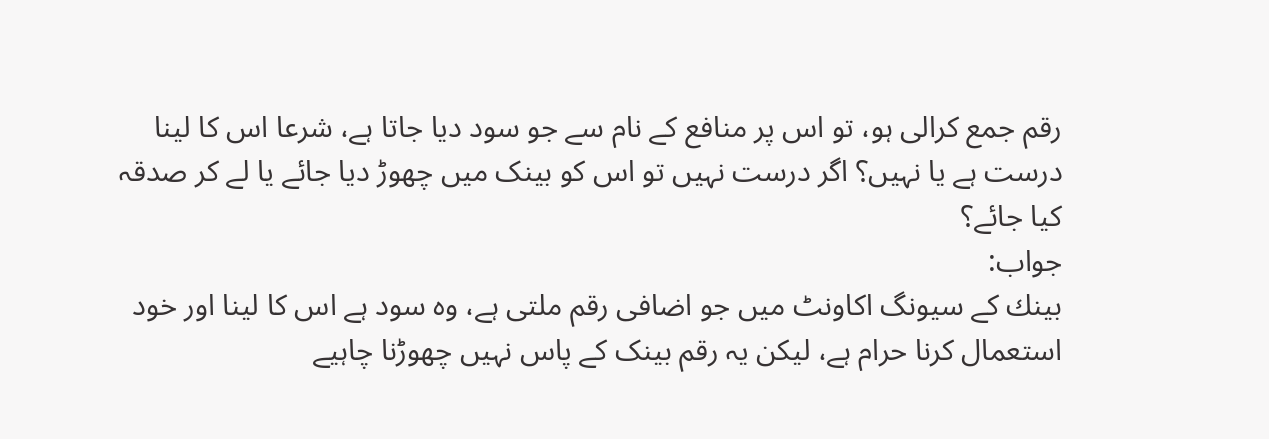رقم جمع کرالی ہو، تو اس پر منافع کے نام سے جو سود دیا جاتا ہے، شرعا اس کا لینا درست ہے یا نہیں؟ اگر درست نہیں تو اس کو بینک میں چھوڑ دیا جائے یا لے کر صدقہ کیا جائے؟
جواب:
بينك كے سيونگ اكاونٹ ميں جو اضافی رقم ملتی ہے، وہ سود ہے اس کا لینا اور خود استعمال کرنا حرام ہے، لیکن یہ رقم بینک کے پاس نہیں چھوڑنا چاہیے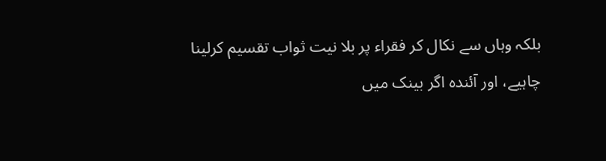بلکہ وہاں سے نکال کر فقراء پر بلا نیت ثواب تقسیم کرلینا چاہیے، اور آئندہ اگر بینک میں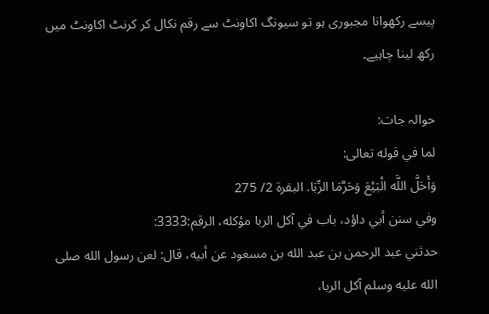پیسے رکھوانا مجبوری ہو تو سیونگ اکاونٹ سے رقم نکال کر کرنٹ اکاونٹ میں رکھ لینا چاہیے۔

حوالہ جات:
لما في قوله تعالى:
وَأَحَلَّ اللَّه الْبَيْعَ وَحَرَّمَا الرِّبَا. البقرة 2/ 275
وفي سنن أبي داؤد، باب في آكل الربا مؤكله، الرقم:3333:
حدثني عبد الرحمن بن عبد الله بن مسعود عن أبيه، قال: لعن رسول الله صلى الله عليه وسلم آكل الربا،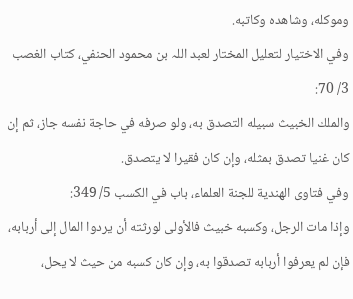وموكله، وشاهده وكاتبه.
وفي الاختیار لتعلیل المختار لعبد اللہ بن محمود الحنفي، کتاب الغصب  3/ 70:
والملك الخبيث سبيله التصدق به، ولو صرفه في حاجة نفسه جاز، ثم إن كان غنيا تصدق بمثله، وإن كان فقيرا لا يتصدق.
وفي فتاوى الهندية للجنة العلماء، باب في الكسب 5/ 349:
وإذا مات الرجل، وكسبه خبيث فالأولى لورثته أن يردوا المال إلى أربابه، فإن لم يعرفوا أربابه تصدقوا به، وإن كان كسبه من حيث لا يحل،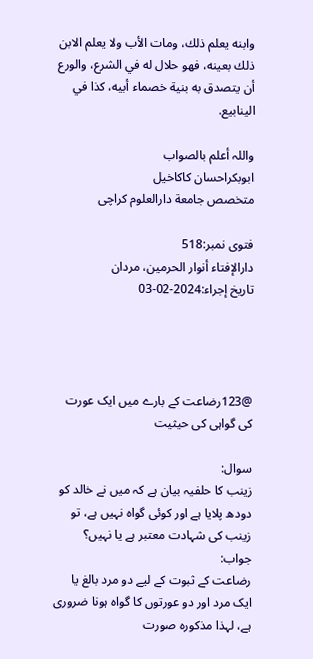وابنه يعلم ذلك، ومات الأب ولا يعلم الابن ذلك بعينه، فهو حلال له في الشرع، والورع أن يتصدق به بنية خصماء أبيه، كذا في الينابيع.

واللہ أعلم بالصواب
ابوبكراحسان كاكاخیل
متخصص جامعة دارالعلوم كراچی

فتوی نمبر:518
دارالإفتاء أنوار الحرمين، مردان
تاریخ إجراء:2024-02-03




@123رضاعت کے بارے میں ایک عورت کی گواہی کی حیثیت

سوال:
زینب کا حلفیہ بیان ہے کہ میں نے خالد کو دودھ پلایا ہے اور کوئی گواہ نہیں ہے، تو زینب کی شہادت معتبر ہے یا نہیں؟
جواب:
رضاعت کے ثبوت کے لیے دو مرد بالغ یا ایک مرد اور دو عورتوں کا گواہ ہونا ضروری ہے، لہذا مذکورہ صورت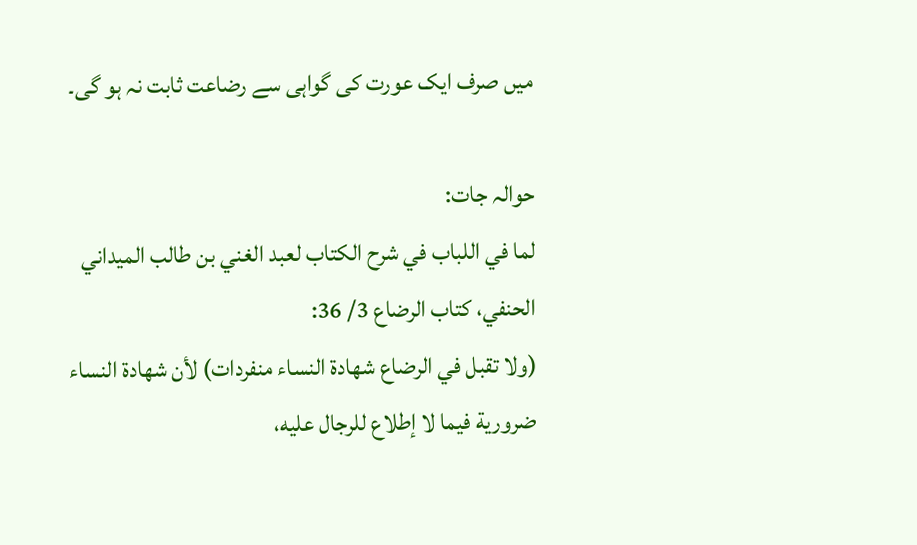میں صرف ایک عورت کی گواہی سے رضاعت ثابت نہ ہو گی۔

حوالہ جات:
لما في اللباب في شرح الكتاب لعبد الغني بن طالب الميداني الحنفي، كتاب الرضاع 3/ 36:
(ولا تقبل في الرضاع شهادة النساء منفردات) لأن شهادة النساء ضرورية فيما لا إطلاع للرجال عليه،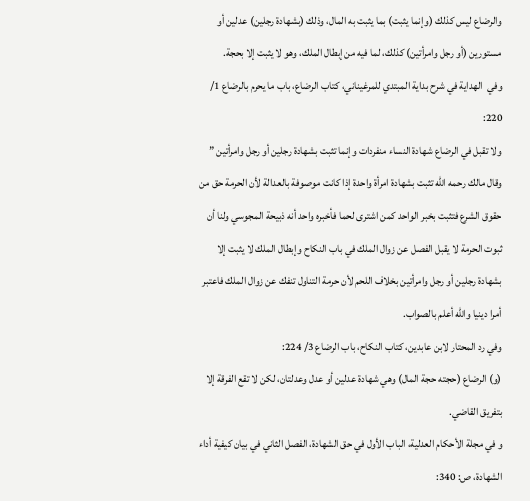والرضاع ليس كذلك (وإنما يثبت) بما يثبت به المال، وذلك (بشهادة رجلين) عدلين أو مستورين (أو رجل وامرأتين) كذلك، لما فيه من إبطال الملك، وهو لا يثبت إلا بحجة.
وفي  الهداية في شرح بداية المبتدي للمرغيناني، كتاب الرضاع، باب ما يحرم بالرضاع 1/ 220:
ولا تقبل في الرضاع شهادة النساء منفردات وإنما تثبت بشهادة رجلين أو رجل وامرأتين ” وقال مالك رحمه الله تثبت بشهادة امرأة واحدة إذا كانت موصوفة بالعدالة لأن الحرمة حق من حقوق الشرع فتثبت بخبر الواحد كمن اشترى لحما فأخبره واحد أنه ذبيحة المجوسي ولنا أن ثبوت الحرمة لا يقبل الفصل عن زوال الملك في باب النكاح وإبطال الملك لا يثبت إلا بشهادة رجلين أو رجل وامرأتين بخلاف اللحم لأن حرمة التناول تنفك عن زوال الملك فاعتبر أمرا دينيا والله أعلم بالصواب.
وفي رد المحتار لابن عابدين، كتاب النكاح، باب الرضاع 3/ 224:
(و) الرضاع (حجته حجة المال) وهي شهادة عدلين أو عدل وعدلتان، لكن لا تقع الفرقة إلا بتفريق القاضي.
و في مجلة الأحكام العدلية، الباب الأول في حق الشهادة، الفصل الثاني في بيان كيفية أداء الشهادة، ص: 340: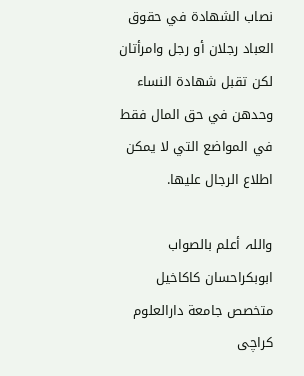نصاب الشهادة في حقوق العباد رجلان أو رجل وامرأتان لكن تقبل شهادة النساء وحدهن في حق المال فقط في المواضع التي لا يمكن اطلاع الرجال عليها.

واللہ أعلم بالصواب
ابوبكراحسان كاكاخیل
متخصص جامعة دارالعلوم كراچی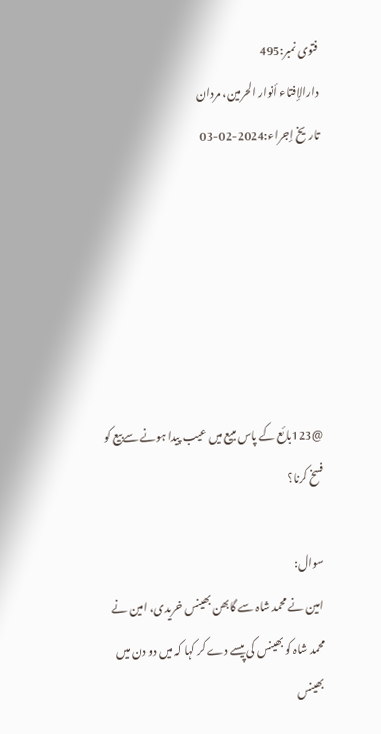فتوی نمبر:495
دارالإفتاء أنوار الحرمين، مردان
تاریخ إجراء:2024-02-03






@123بائع کے پاس مبیع میں عیب پیدا ہونے سےبیع کو فسخ کرنا؟

سوال:
امین نے محمد شاہ سے گابھن بھینس خریدی، امین نے محمد شاہ کو بھینس کی پیسے دے کر کہا کہ میں دو دن میں بھینس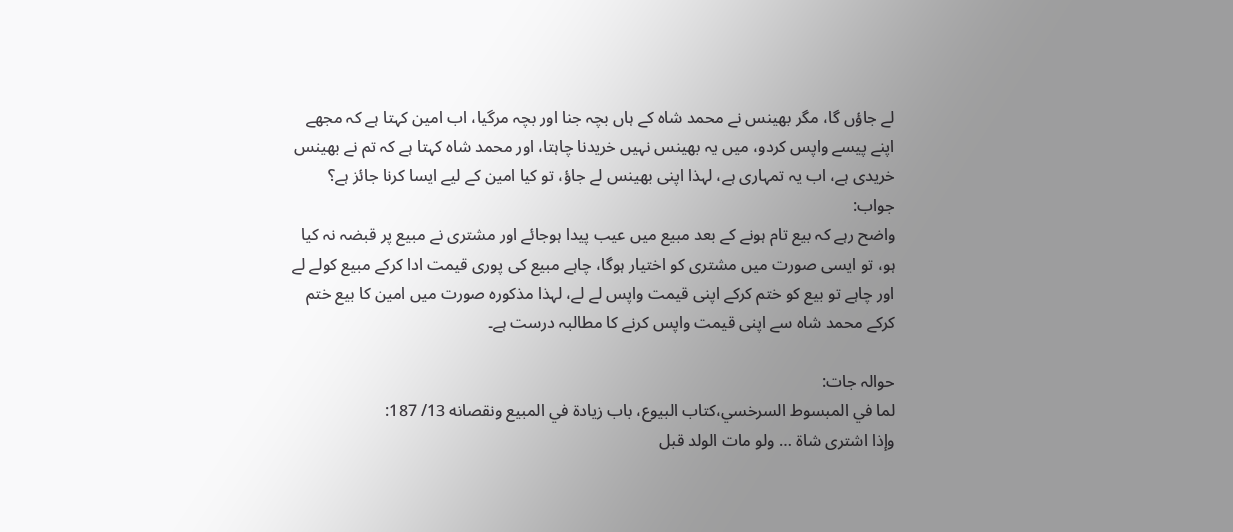لے جاؤں گا، مگر بھینس نے محمد شاہ کے ہاں بچہ جنا اور بچہ مرگیا، اب امین کہتا ہے کہ مجھے اپنے پیسے واپس کردو، میں یہ بھینس نہیں خریدنا چاہتا، اور محمد شاہ کہتا ہے کہ تم نے بھینس خریدی ہے، اب یہ تمہاری ہے، لہذا اپنی بھینس لے جاؤ، تو کیا امین کے لیے ایسا کرنا جائز ہے؟
جواب:
واضح رہے کہ بیع تام ہونے کے بعد مبیع میں عیب پیدا ہوجائے اور مشتری نے مبیع پر قبضہ نہ کیا ہو، تو ایسی صورت میں مشتری کو اختیار ہوگا، چاہے مبیع کی پوری قیمت ادا کرکے مبیع کولے لے اور چاہے تو بیع کو ختم کرکے اپنی قیمت واپس لے لے، لہذا مذکورہ صورت میں امین کا بیع ختم کرکے محمد شاہ سے اپنی قیمت واپس کرنے کا مطالبہ درست ہے۔

حوالہ جات:
لما في المبسوط السرخسي،كتاب البيوع، باب زيادة في المبيع ونقصانه 13/ 187:
وإذا اشترى شاة … ولو مات الولد قبل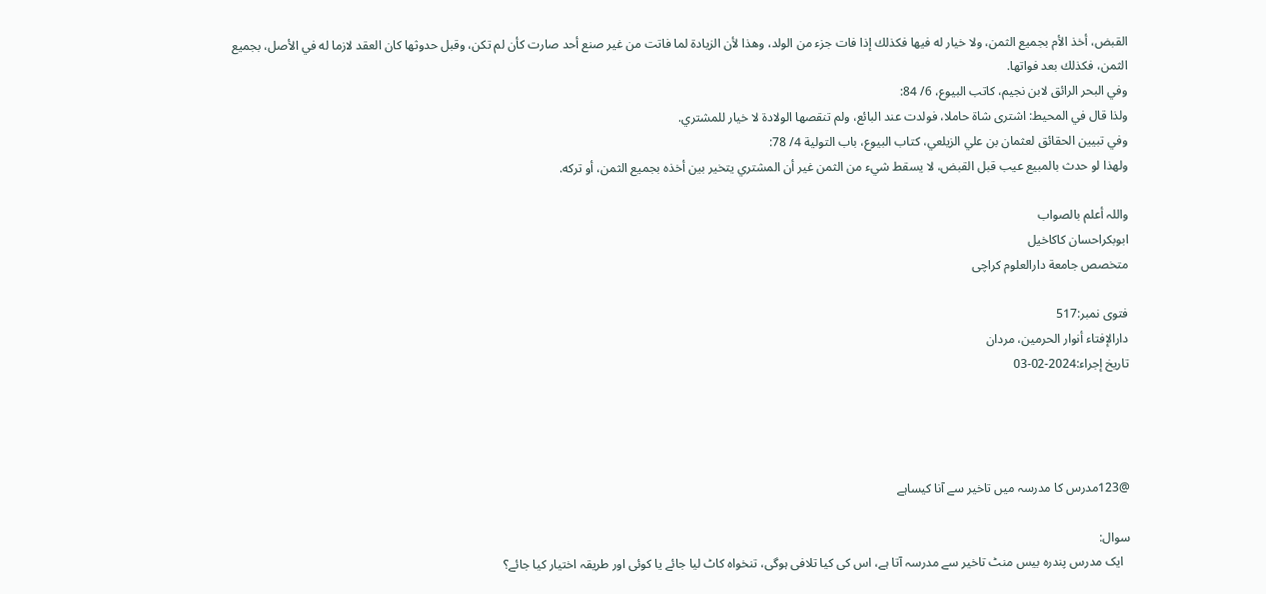القبض، أخذ الأم بجميع الثمن، ولا خيار له فيها فكذلك إذا فات جزء من الولد، وهذا لأن الزيادة لما فاتت من غير صنع أحد صارت كأن لم تكن، وقبل حدوثها كان العقد لازما له في الأصل، بجميع الثمن، فكذلك بعد فواتها.
وفي البحر الرائق لابن نجيم، كاتب البيوع، 6/ 84:
ولذا قال في المحيط: اشترى شاة حاملا، فولدت عند البائع، ولم تنقصها الولادة لا خيار للمشتري.
وفي تبيين الحقائق لعثمان بن علي الزيلعي، كتاب البيوع، باب التولية 4/ 78:
ولهذا لو حدث بالمبيع عيب قبل القبض، لا يسقط شيء من الثمن غير أن المشتري يتخير بين أخذه بجميع الثمن، أو تركه.

واللہ أعلم بالصواب
ابوبكراحسان كاكاخیل
متخصص جامعة دارالعلوم كراچی

فتوی نمبر:517
دارالإفتاء أنوار الحرمين، مردان
تاریخ إجراء:2024-02-03




@123مدرس کا مدرسہ میں تاخیر سے آنا کیساہے

سوال:
  ایک مدرس پندرہ بیس منٹ تاخیر سے مدرسہ آتا ہے، اس کی کیا تلافی ہوگی، تنخواہ کاٹ لیا جائے یا کوئی اور طریقہ اختیار کیا جائے؟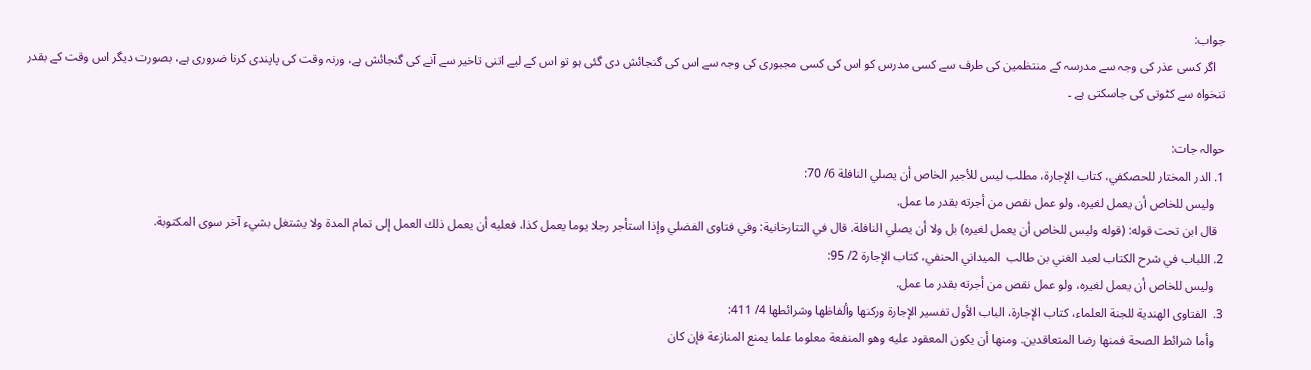جواب:
   اگر کسی عذر کی وجہ سے مدرسہ کے منتظمین کی طرف سے کسی مدرس کو اس کی کسی مجبوری کی وجہ سے اس کی گنجائش دی گئی ہو تو اس کے لیے اتنی تاخیر سے آنے کی گنجائش ہے، ورنہ وقت کی پاپندی کرنا ضروری ہے، بصورت دیگر اس وقت کے بقدر تنخواہ سے کٹوتی کی جاسکتی ہے ۔

حوالہ جات:
1. الدر المختار للحصكفي، كتاب الإجارة، مطلب ليس للأجير الخاص أن يصلي النافلة 6/ 70:
   وليس للخاص أن يعمل لغيره، ولو عمل نقص من أجرته بقدر ما عمل.
  قال ابن تحت قوله: (قوله وليس للخاص أن يعمل لغيره) بل ولا أن يصلي النافلة. قال في التتارخانية: وفي فتاوى الفضلي وإذا استأجر رجلا يوما يعمل كذا، فعليه أن يعمل ذلك العمل إلى تمام المدة ولا يشتغل بشيء آخر سوى المكتوبة.
2. اللباب في شرح الكتاب لعبد الغني بن طالب  الميداني الحنفي، كتاب الإجارة 2/ 95:
   ولیس للخاص أن يعمل لغيره، ولو عمل نقص من أجرته بقدر ما عمل.
3.  الفتاوى الهندية للجنة العلماء، كتاب الإجارة، الباب الأول تفسير الإجارة وركنها وألفاظها وشرائطها 4/ 411:
   وأما شرائط الصحة فمنها رضا المتعاقدين. ومنها أن يكون المعقود عليه وهو المنفعة معلوما علما يمنع المنازعة فإن كان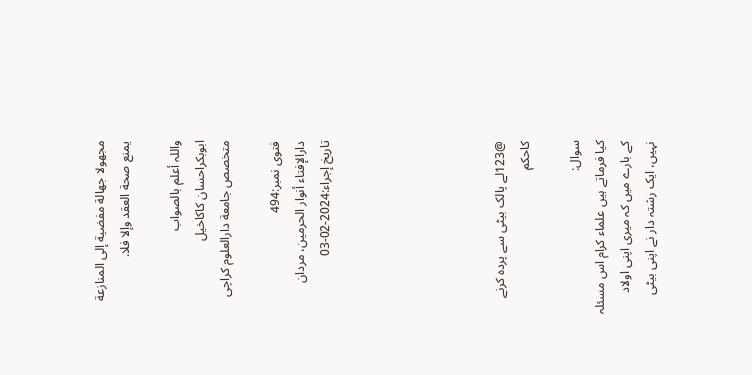مجهولا جهالة مفضية إلى المنازعة يمنع صحة العقد وإلا فلا.

واللہ أعلم بالصواب
ابوبكراحسان كاكاخیل
متخصص جامعة دارالعلوم كراچی

فتوی نمبر:494
دارالإفتاء أنوار الحرمين، مردان
تاریخ إجراء:2024-02-03






@123لے پالک بیٹی سے پردہ کرنے کاحکم

سوال:
کیا فرماتے ہیں علماء کرام اس مسئلہ کے بارے میں کہ میری اپنی اولاد نہیں، ایک رشتہ دار نے اپنی بیٹی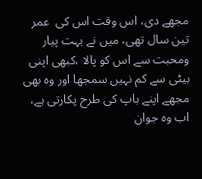مجھے دی، اس وقت اس کی  عمر تین سال تھی، میں نے بہت پیار ومحبت سے اس کو پالا ،کبھی اپنی بیٹی سے کم نہیں سمجھا اور وہ بھی مجھے اپنے باپ کی طرح پکارتی ہے، اب وہ جوان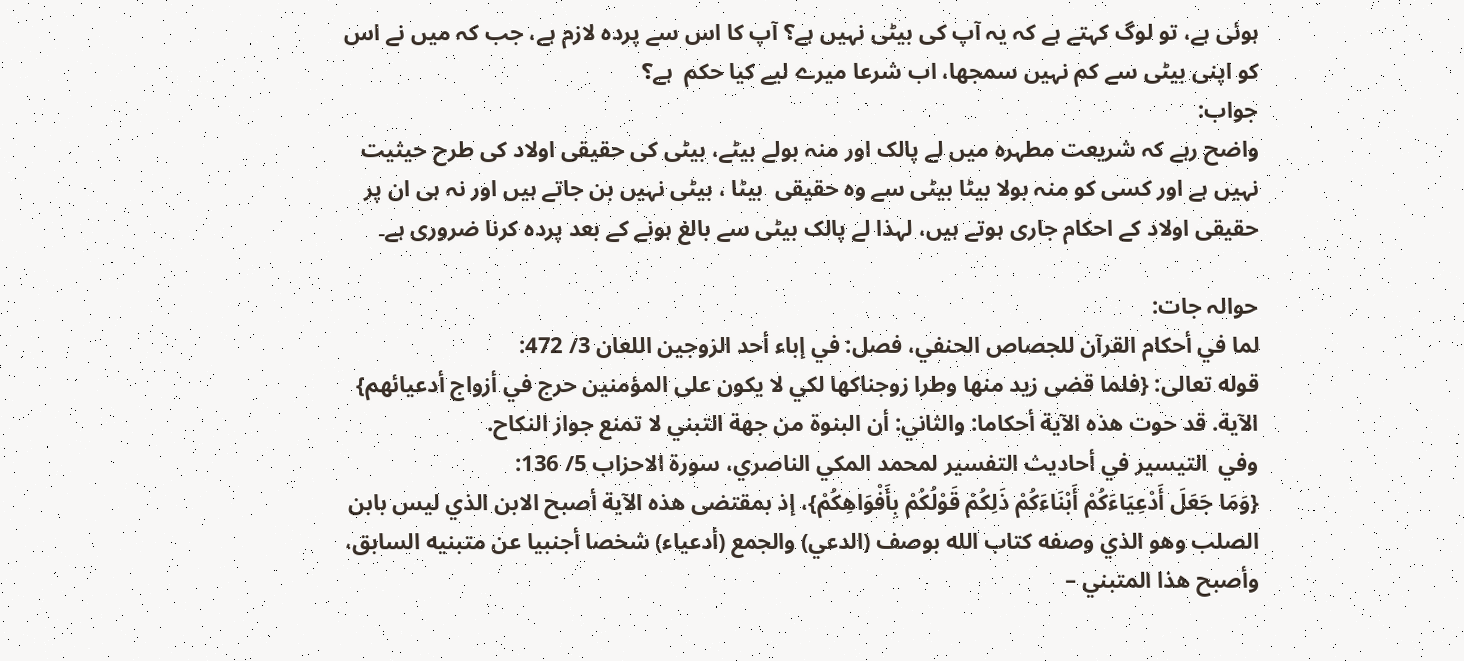ہوئی ہے، تو لوگ کہتے ہے کہ یہ آپ کی بیٹی نہیں ہے؟ آپ کا اس سے پردہ لازم ہے، جب کہ میں نے اس کو اپنی بیٹی سے کم نہیں سمجھا، اب شرعا میرے لیے کیا حکم  ہے؟
جواب:
واضح رہے کہ شریعت مطہرہ میں لے پالک اور منہ بولے بیٹے، بیٹی کی حقیقی اولاد کی طرح حیثیت نہیں ہے اور کسی کو منہ بولا بیٹا بیٹی سے وہ حقیقی  بیٹا ، بیٹی نہیں بن جاتے ہیں اور نہ ہی ان پر حقیقی اولاد کے احکام جاری ہوتے ہیں، لہذا لے پالک بیٹی سے بالغ ہونے کے بعد پردہ کرنا ضروری ہے۔

حوالہ جات:
لما في أحكام القرآن للجصاص الحنفي، فصل: في إباء أحد الزوجين اللعان 3/ 472:
قوله تعالى: {فلما قضى زيد منها وطرا زوجناكها لكي لا يكون على المؤمنين حرج في أزواج أدعيائهم} الآية. قد حوت هذه الآية أحكاما: والثاني: أن البنوة من جهة التبني لا تمنع جواز النكاح.
وفي  التيسير في أحاديث التفسير لمحمد المكي الناصري، سورة الاحزاب 5/ 136:
{وَمَا جَعَلَ أَدْعِيَاءَكُمْ أَبْنَاءَكُمْ ذَلِكُمْ قَوْلُكُمْ بِأَفْوَاهِكُمْ}، إذ بمقتضى هذه الآية أصبح الابن الذي ليس بابن الصلب وهو الذي وصفه كتاب الله بوصف (الدعي) والجمع (أدعياء) شخصا أجنبيا عن متبنيه السابق، وأصبح هذا المتبني –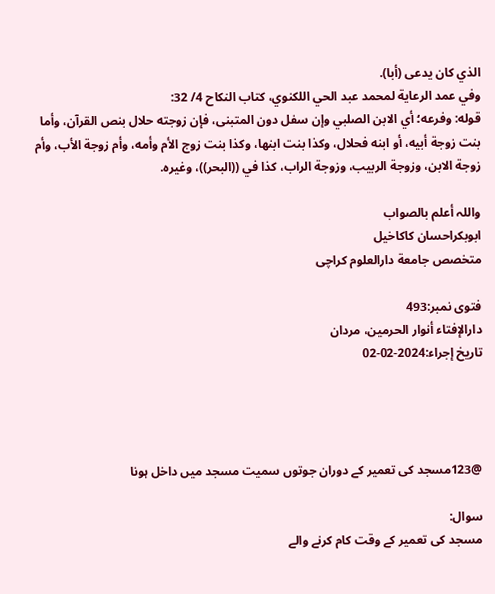الذي كان يدعى (أبا).
وفي عمد الرعاية لمحمد عبد الحي اللكنوي، كتاب النكاح 4/ 32:
قوله: وفرعه؛ أي الابن الصلبي وإن سفل دون المتبنى، فإن زوجته حلال بنص القرآن، وأما بنت زوجة أبيه، أو ابنه فحلال، وكذا بنت ابنها، وكذا بنت زوج الأم وأمه، وأم زوجة الأب، وأم زوجة الابن، وزوجة الربيب، وزوجة الراب، كذا في ((البحر))، وغيره.

واللہ أعلم بالصواب
ابوبكراحسان كاكاخیل
متخصص جامعة دارالعلوم كراچی

فتوی نمبر:493
دارالإفتاء أنوار الحرمين، مردان
تاریخ إجراء:2024-02-02




@123مسجد کی تعمیر کے دوران جوتوں سمیت مسجد میں داخل ہونا

سوال:
مسجد کی تعمیر کے وقت کام کرنے والے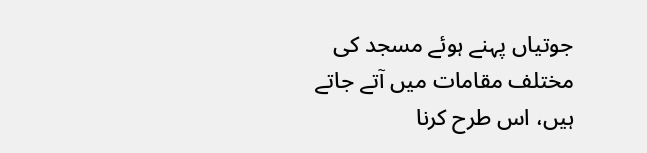جوتیاں پہنے ہوئے مسجد کی مختلف مقامات میں آتے جاتے ہیں، اس طرح کرنا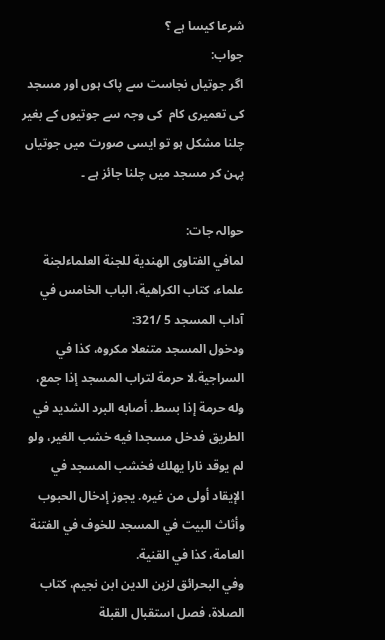شرعا کیسا ہے ؟
جواب:
اگر جوتیاں نجاست سے پاک ہوں اور مسجد کی تعمیری کام  کی وجہ سے جوتیوں کے بغیر چلنا مشکل ہو تو ایسی صورت میں جوتیاں پہن کر مسجد میں چلنا جائز ہے ۔

حوالہ جات:
لمافي الفتاوى الهندية للجنة العلماءلجنة علماء، كتاب الكراهية، الباب الخامس في آداب المسجد 5 /321:
ودخول المسجد متنعلا مكروه، كذا في السراجية.لا حرمة لتراب المسجد إذا جمع، وله حرمة إذا بسط. أصابه البرد الشديد في الطريق فدخل مسجدا فيه خشب الغير، ولو لم يوقد نارا يهلك فخشب المسجد في الإيقاد أولى من غيره. يجوز إدخال الحبوب وأثاث البيت في المسجد للخوف في الفتنة العامة، كذا في القنية.
وفي البحرائق لزين الدين ابن نجيم، كتاب الصلاة، فصل استقبال القبلة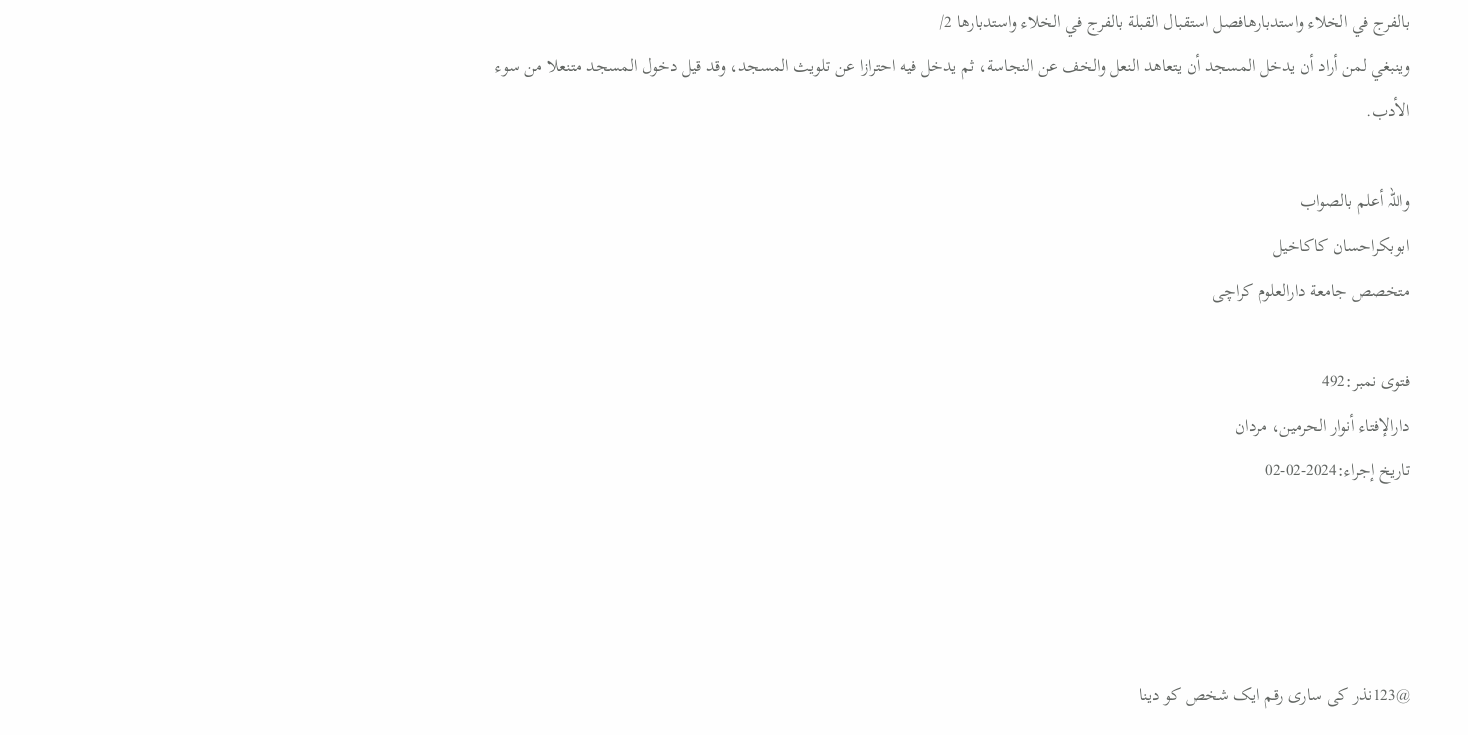بالفرج في الخلاء واستدبارهافصل استقبال القبلة بالفرج في الخلاء واستدبارها 2/
وينبغي لمن أراد أن يدخل المسجد أن يتعاهد النعل والخف عن النجاسة، ثم يدخل فيه احترازا عن تلويث المسجد، وقد قيل دخول المسجد متنعلا من سوء الأدب.

واللہ أعلم بالصواب
ابوبكراحسان كاكاخیل
متخصص جامعة دارالعلوم كراچی

فتوی نمبر:492
دارالإفتاء أنوار الحرمين، مردان
تاریخ إجراء:2024-02-02




@123نذر کی ساری رقم ایک شخص کو دینا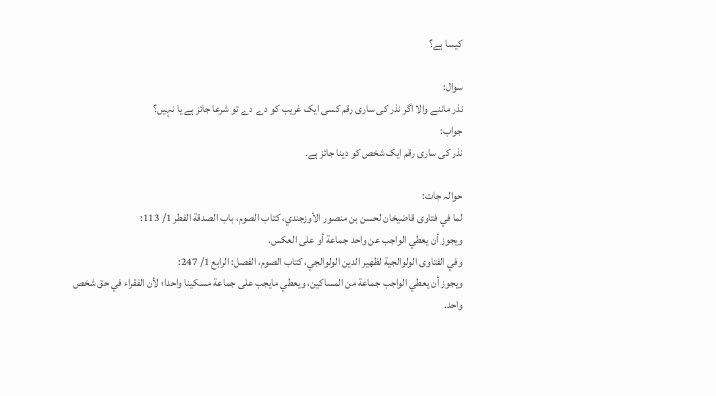کیسا ہے؟

سوال:
نذر ماننے والا اگر نذر کی ساری رقم کسی ایک غریب کو دے  دے تو شرعا جائز ہے یا نہیں؟
جواب:
نذر کی ساری رقم ایک شخص کو دینا جائز ہے۔

حوالہ جات:
لما في فتاوى قاضيخان لحسن بن منصور الأوزجندي، كتاب الصوم، باب الصدقة الفطر 1/ 113:
ويجوز أن يعطي الواجب عن واحد جماعة أو على العكس.
وفي الفتاوى الولوالجية لظهير الدين الولوالجي، كتاب الصوم، الفصل: الرابع 1/ 247:
ويجوز أن يعطي الواجب جماعة من المساكين، ويعطي مايجب على جماعة مسكينا واحدا؛ لأن الفقراء في حق شخص واحد.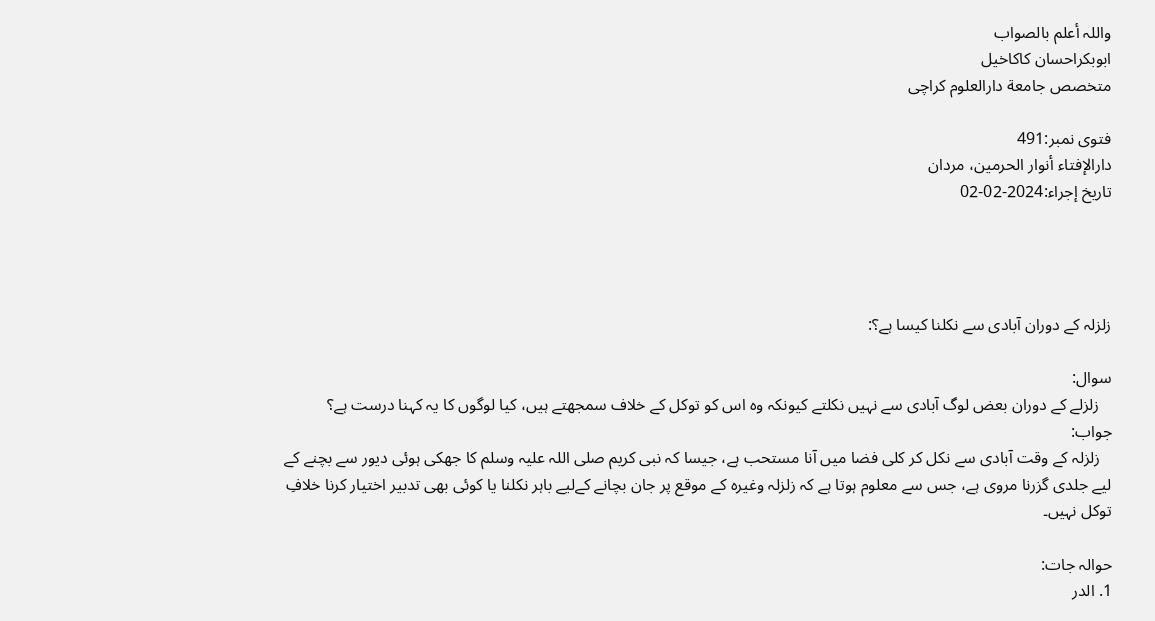واللہ أعلم بالصواب
ابوبكراحسان كاكاخیل
متخصص جامعة دارالعلوم كراچی

فتوی نمبر:491
دارالإفتاء أنوار الحرمين، مردان
تاریخ إجراء:2024-02-02




زلزلہ کے دوران آبادی سے نکلنا کیسا ہے؟:

سوال:
   زلزلے کے دوران بعض لوگ آبادی سے نہیں نکلتے کیونکہ وہ اس کو توکل کے خلاف سمجھتے ہیں، کیا لوگوں کا یہ کہنا درست ہے؟
جواب:
   زلزلہ کے وقت آبادی سے نکل کر کلی فضا میں آنا مستحب ہے، جیسا کہ نبی کریم صلی اللہ علیہ وسلم کا جھکی ہوئی دیور سے بچنے کے لیے جلدی گزرنا مروی ہے، جس سے معلوم ہوتا ہے کہ زلزلہ وغیرہ کے موقع پر جان بچانے کےلیے باہر نکلنا یا کوئی بھی تدبیر اختیار کرنا خلافِ توکل نہیں۔

حوالہ جات:
1. الدر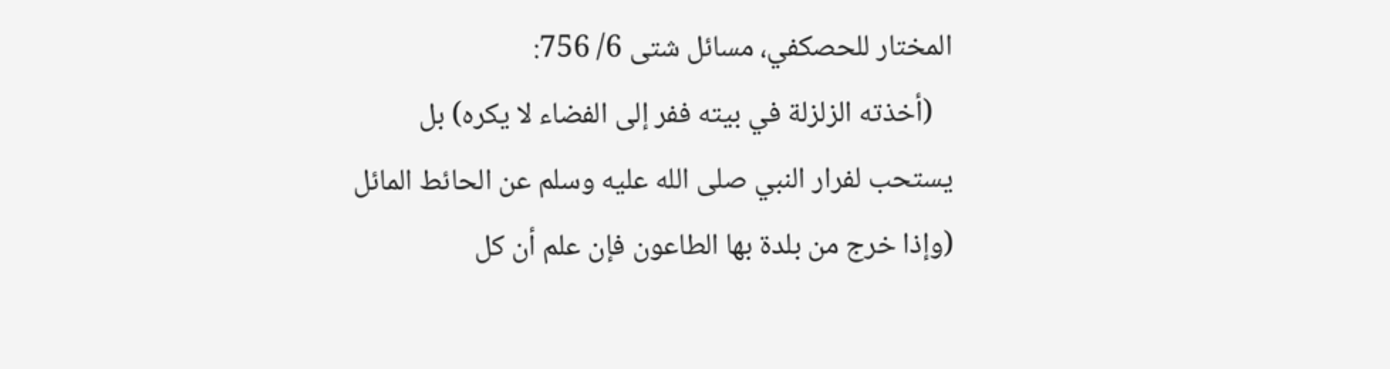المختار للحصكفي، مسائل شتى 6/ 756:
   (أخذته الزلزلة في بيته ففر إلى الفضاء لا يكره) بل يستحب لفرار النبي صلى الله عليه وسلم عن الحائط المائل (وإذا خرج من بلدة بها الطاعون فإن علم أن كل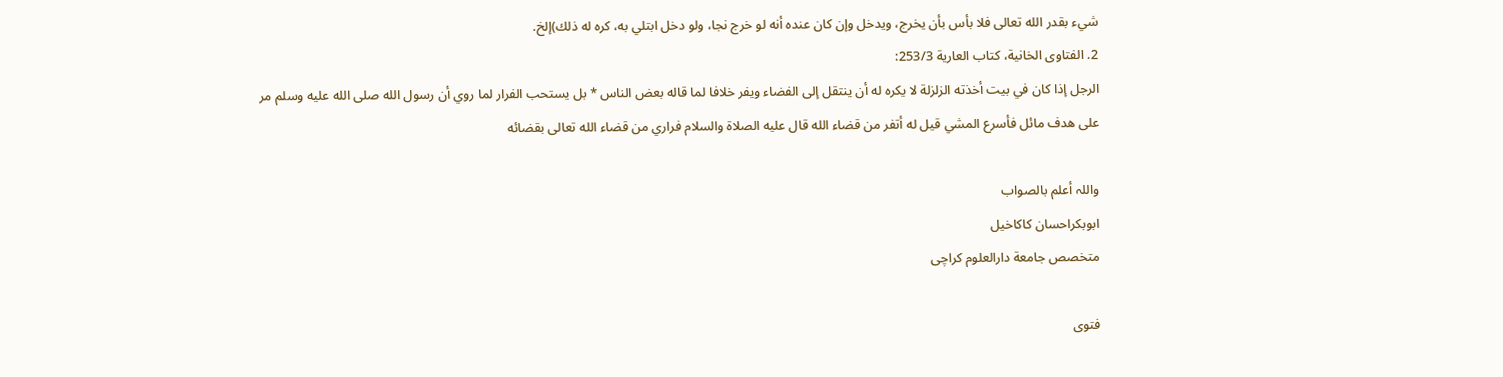شيء بقدر الله تعالى فلا بأس بأن يخرج، ويدخل وإن كان عنده أنه لو خرج نجا، ولو دخل ابتلي به، كره له ذلك)إلخ.
2. الفتاوى الخانية، كتاب العارية 253/3:
الرجل إذا كان في بيت أخذته الزلزلة لا يكره له أن ينتقل إلى الفضاء ويفر خلافا لما قاله بعض الناس * بل يستحب الفرار لما روي أن رسول الله صلى الله عليه وسلم مر على هدف مائل فأسرع المشي قيل له أتفر من قضاء الله قال عليه الصلاة والسلام فراري من قضاء الله تعالى بقضائه

واللہ أعلم بالصواب
ابوبكراحسان كاكاخیل
متخصص جامعة دارالعلوم كراچی

فتوی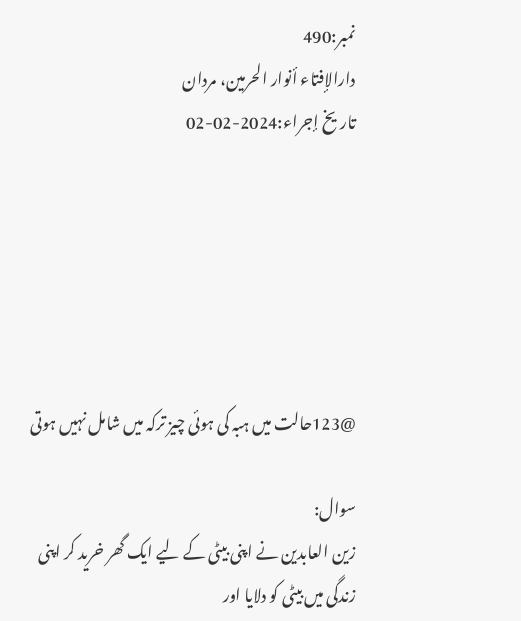نمبر:490
دارالإفتاء أنوار الحرمين، مردان
تاریخ إجراء:2024-02-02






@123حالت میں ہبہ کی ہوئی چیز ترکہ میں شامل نہیں ہوتی

سوال:
زین العابدین نے اپنی بیٹی کے لیے ایک گھر خرید کر اپنی زندگی میں بیٹی کو دلایا اور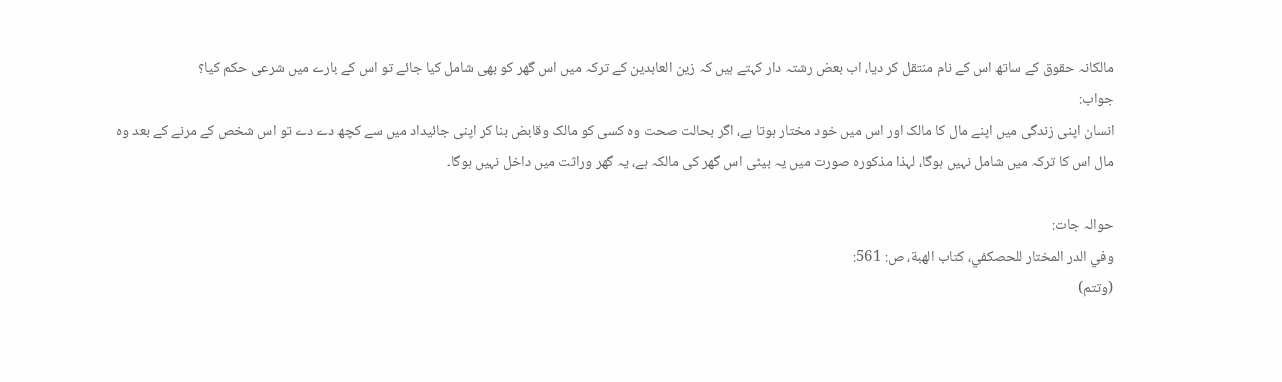مالکانہ حقوق کے ساتھ اس کے نام منتقل کر دیا، اب بعض رشتہ دار کہتے ہیں کہ زین العابدین کے ترکہ میں اس گھر کو بھی شامل کیا جائے تو اس کے بارے میں شرعی حکم کیا؟
جواب:
انسان اپنی زندگی میں اپنے مال کا مالک اور اس میں خود مختار ہوتا ہے، اگر بحالت صحت وہ کسی کو مالک وقابض بنا کر اپنی جائیداد میں سے کچھ دے دے تو اس شخص کے مرنے کے بعد وہ مال اس کا ترکہ میں شامل نہیں ہوگا، لہذا مذکورہ صورت میں یہ بیٹی اس گھر کی مالکہ ہے، یہ گھر وراثت میں داخل نہیں ہوگا۔

حوالہ جات:
وفي الدر المختار للحصكفي، كتاب الهبة، ص: 561:
(وتتم)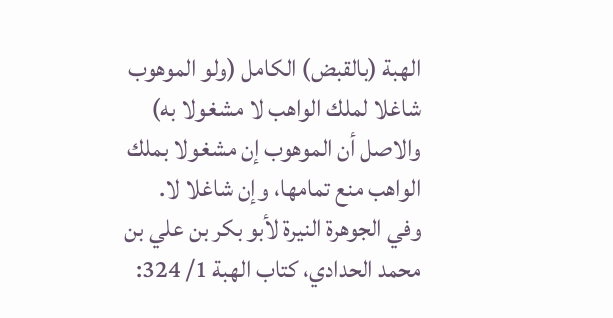الهبة (بالقبض) الكامل (ولو الموهوب شاغلا لملك الواهب لا مشغولا به) والاصل أن الموهوب إن مشغولا بملك الواهب منع تمامها، وإن شاغلا لا.
وفي الجوهرة النيرة لأبو بكر بن علي بن محمد الحدادي، كتاب الهبة 1/ 324: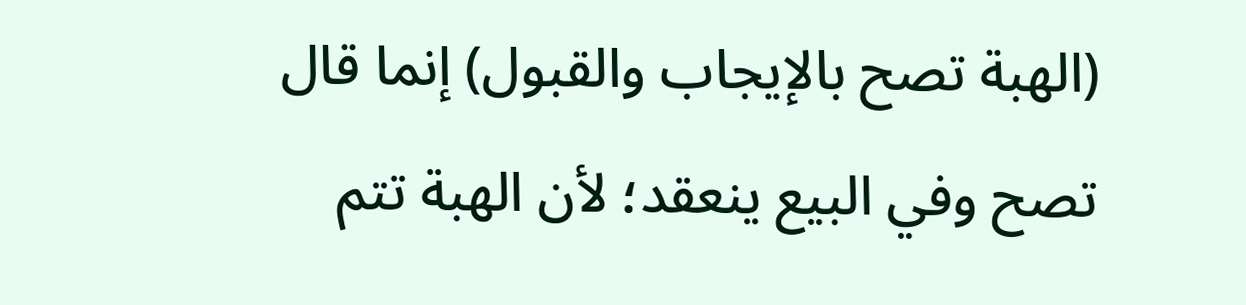(الهبة تصح بالإيجاب والقبول) إنما قال تصح وفي البيع ينعقد؛ لأن الهبة تتم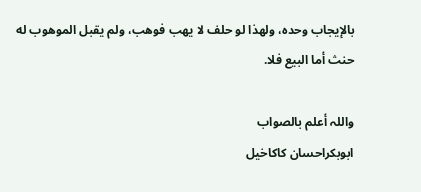بالإيجاب وحده، ولهذا لو حلف لا يهب فوهب، ولم يقبل الموهوب له حنث أما البيع فلا.

واللہ أعلم بالصواب
ابوبكراحسان كاكاخیل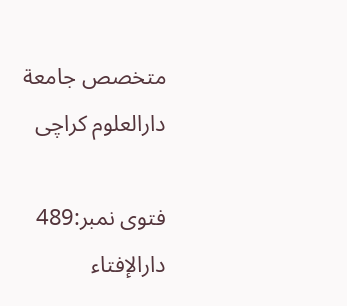متخصص جامعة دارالعلوم كراچی

فتوی نمبر:489
دارالإفتاء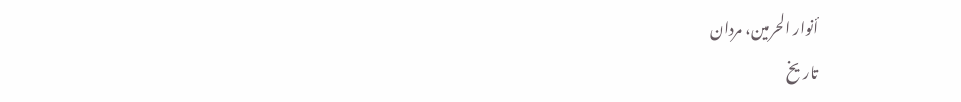أنوار الحرمين، مردان
تاریخ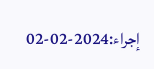إجراء:2024-02-02